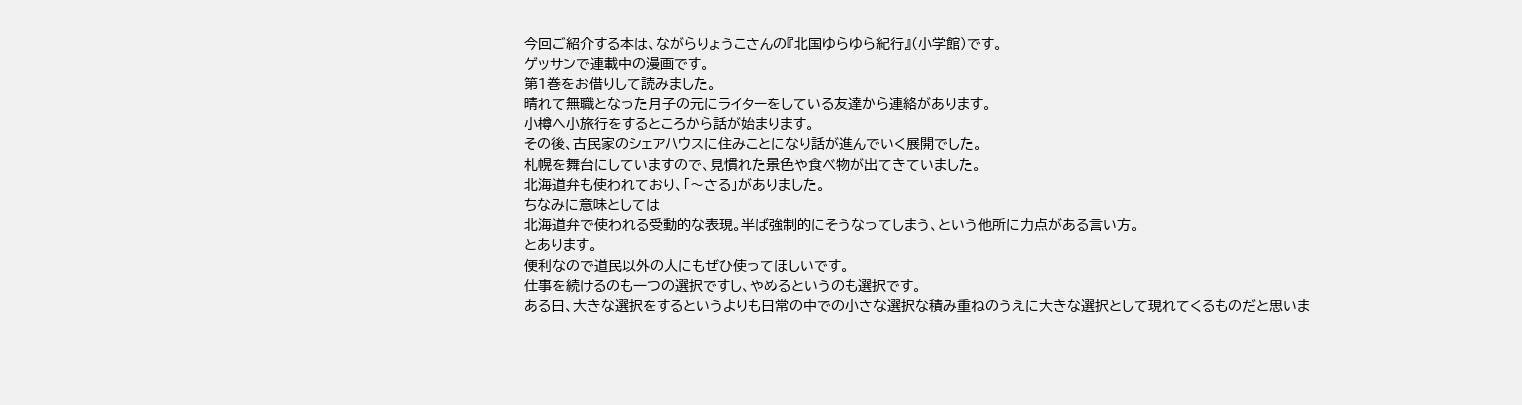今回ご紹介する本は、ながらりょうこさんの『北国ゆらゆら紀行』(小学館)です。
ゲッサンで連載中の漫画です。
第1巻をお借りして読みました。
晴れて無職となった月子の元にライターをしている友達から連絡があります。
小樽へ小旅行をするところから話が始まります。
その後、古民家のシェアハウスに住みことになり話が進んでいく展開でした。
札幌を舞台にしていますので、見慣れた景色や食べ物が出てきていました。
北海道弁も使われており、「〜さる」がありました。
ちなみに意味としては
北海道弁で使われる受動的な表現。半ば強制的にそうなってしまう、という他所に力点がある言い方。
とあります。
便利なので道民以外の人にもぜひ使ってほしいです。
仕事を続けるのも一つの選択ですし、やめるというのも選択です。
ある日、大きな選択をするというよりも日常の中での小さな選択な積み重ねのうえに大きな選択として現れてくるものだと思いま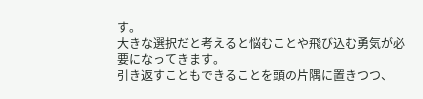す。
大きな選択だと考えると悩むことや飛び込む勇気が必要になってきます。
引き返すこともできることを頭の片隅に置きつつ、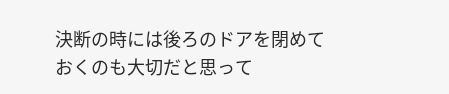決断の時には後ろのドアを閉めておくのも大切だと思って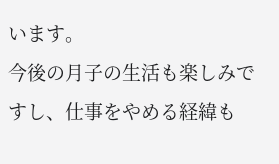います。
今後の月子の生活も楽しみですし、仕事をやめる経緯も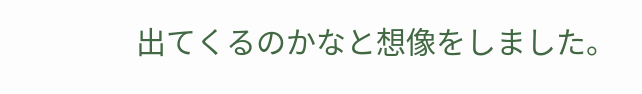出てくるのかなと想像をしました。